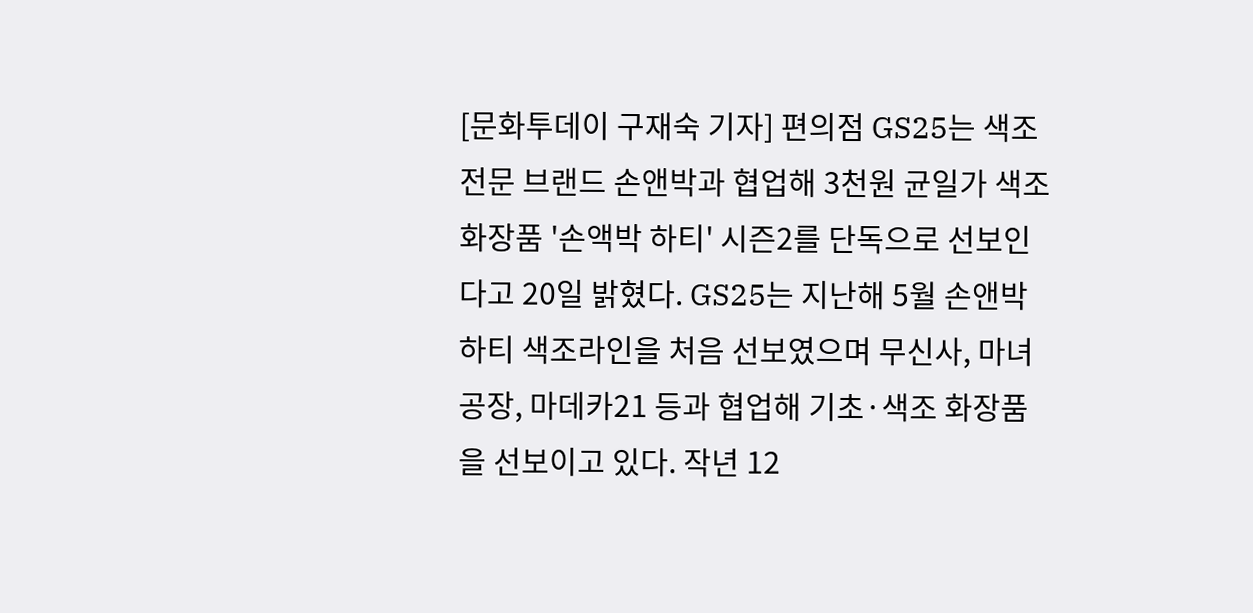[문화투데이 구재숙 기자] 편의점 GS25는 색조 전문 브랜드 손앤박과 협업해 3천원 균일가 색조 화장품 '손액박 하티' 시즌2를 단독으로 선보인다고 20일 밝혔다. GS25는 지난해 5월 손앤박 하티 색조라인을 처음 선보였으며 무신사, 마녀공장, 마데카21 등과 협업해 기초·색조 화장품을 선보이고 있다. 작년 12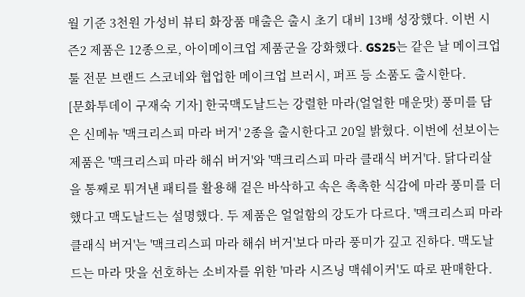월 기준 3천원 가성비 뷰티 화장품 매출은 출시 초기 대비 13배 성장했다. 이번 시즌2 제품은 12종으로, 아이메이크업 제품군을 강화했다. GS25는 같은 날 메이크업 툴 전문 브랜드 스코네와 협업한 메이크업 브러시, 퍼프 등 소품도 출시한다.
[문화투데이 구재숙 기자] 한국맥도날드는 강렬한 마라(얼얼한 매운맛) 풍미를 담은 신메뉴 '맥크리스피 마라 버거' 2종을 출시한다고 20일 밝혔다. 이번에 선보이는 제품은 '맥크리스피 마라 해쉬 버거'와 '맥크리스피 마라 클래식 버거'다. 닭다리살을 통째로 튀겨낸 패티를 활용해 겉은 바삭하고 속은 촉촉한 식감에 마라 풍미를 더했다고 맥도날드는 설명했다. 두 제품은 얼얼함의 강도가 다르다. '맥크리스피 마라 클래식 버거'는 '맥크리스피 마라 해쉬 버거'보다 마라 풍미가 깊고 진하다. 맥도날드는 마라 맛을 선호하는 소비자를 위한 '마라 시즈닝 맥쉐이커'도 따로 판매한다.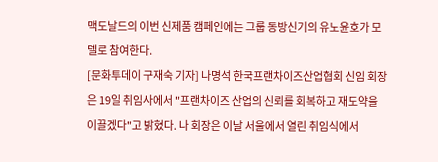맥도날드의 이번 신제품 캠페인에는 그룹 동방신기의 유노윤호가 모델로 참여한다.
[문화투데이 구재숙 기자] 나명석 한국프랜차이즈산업협회 신임 회장은 19일 취임사에서 "프랜차이즈 산업의 신뢰를 회복하고 재도약을 이끌겠다"고 밝혔다. 나 회장은 이날 서울에서 열린 취임식에서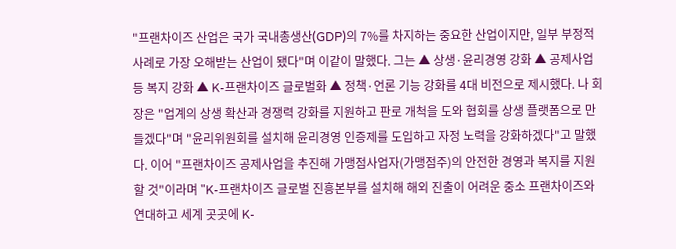"프랜차이즈 산업은 국가 국내총생산(GDP)의 7%를 차지하는 중요한 산업이지만, 일부 부정적 사례로 가장 오해받는 산업이 됐다"며 이같이 말했다. 그는 ▲ 상생·윤리경영 강화 ▲ 공제사업 등 복지 강화 ▲ K-프랜차이즈 글로벌화 ▲ 정책·언론 기능 강화를 4대 비전으로 제시했다. 나 회장은 "업계의 상생 확산과 경쟁력 강화를 지원하고 판로 개척을 도와 협회를 상생 플랫폼으로 만들겠다"며 "윤리위원회를 설치해 윤리경영 인증제를 도입하고 자정 노력을 강화하겠다"고 말했다. 이어 "프랜차이즈 공제사업을 추진해 가맹점사업자(가맹점주)의 안전한 경영과 복지를 지원할 것"이라며 "K-프랜차이즈 글로벌 진흥본부를 설치해 해외 진출이 어려운 중소 프랜차이즈와 연대하고 세계 곳곳에 K-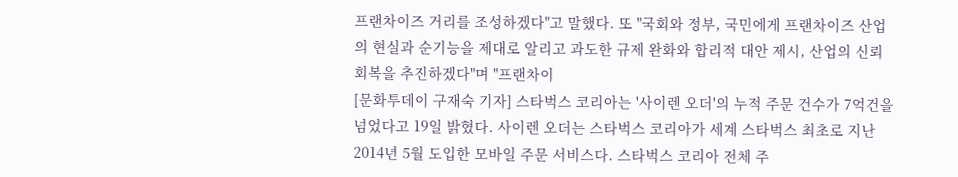프랜차이즈 거리를 조성하겠다"고 말했다. 또 "국회와 정부, 국민에게 프랜차이즈 산업의 현실과 순기능을 제대로 알리고 과도한 규제 완화와 합리적 대안 제시, 산업의 신뢰 회복을 추진하겠다"며 "프랜차이
[문화투데이 구재숙 기자] 스타벅스 코리아는 '사이렌 오더'의 누적 주문 건수가 7억건을 넘었다고 19일 밝혔다. 사이렌 오더는 스타벅스 코리아가 세계 스타벅스 최초로 지난 2014년 5월 도입한 모바일 주문 서비스다. 스타벅스 코리아 전체 주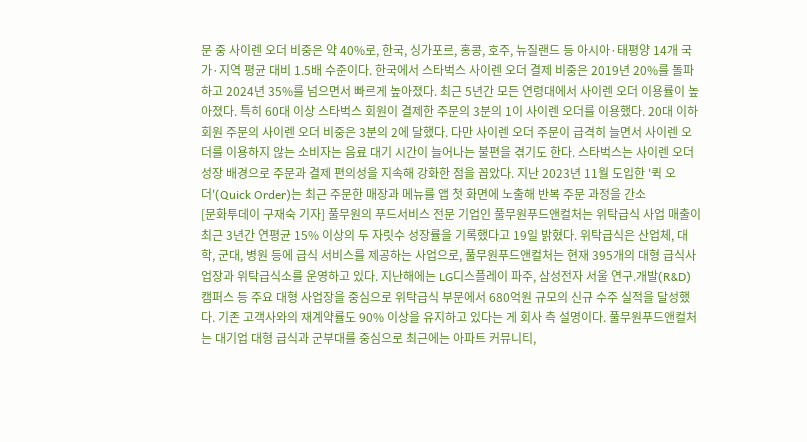문 중 사이렌 오더 비중은 약 40%로, 한국, 싱가포르, 홍콩, 호주, 뉴질랜드 등 아시아·태평양 14개 국가·지역 평균 대비 1.5배 수준이다. 한국에서 스타벅스 사이렌 오더 결제 비중은 2019년 20%를 돌파하고 2024년 35%를 넘으면서 빠르게 높아졌다. 최근 5년간 모든 연령대에서 사이렌 오더 이용률이 높아졌다. 특히 60대 이상 스타벅스 회원이 결제한 주문의 3분의 1이 사이렌 오더를 이용했다. 20대 이하 회원 주문의 사이렌 오더 비중은 3분의 2에 달했다. 다만 사이렌 오더 주문이 급격히 늘면서 사이렌 오더를 이용하지 않는 소비자는 음료 대기 시간이 늘어나는 불편을 겪기도 한다. 스타벅스는 사이렌 오더 성장 배경으로 주문과 결제 편의성을 지속해 강화한 점을 꼽았다. 지난 2023년 11월 도입한 '퀵 오더'(Quick Order)는 최근 주문한 매장과 메뉴를 앱 첫 화면에 노출해 반복 주문 과정을 간소
[문화투데이 구재숙 기자] 풀무원의 푸드서비스 전문 기업인 풀무원푸드앤컬처는 위탁급식 사업 매출이 최근 3년간 연평균 15% 이상의 두 자릿수 성장률을 기록했다고 19일 밝혔다. 위탁급식은 산업체, 대학, 군대, 병원 등에 급식 서비스를 제공하는 사업으로, 풀무원푸드앤컬처는 현재 395개의 대형 급식사업장과 위탁급식소를 운영하고 있다. 지난해에는 LG디스플레이 파주, 삼성전자 서울 연구.개발(R&D) 캠퍼스 등 주요 대형 사업장을 중심으로 위탁급식 부문에서 680억원 규모의 신규 수주 실적을 달성했다. 기존 고객사와의 재계약률도 90% 이상을 유지하고 있다는 게 회사 측 설명이다. 풀무원푸드앤컬처는 대기업 대형 급식과 군부대를 중심으로 최근에는 아파트 커뮤니티,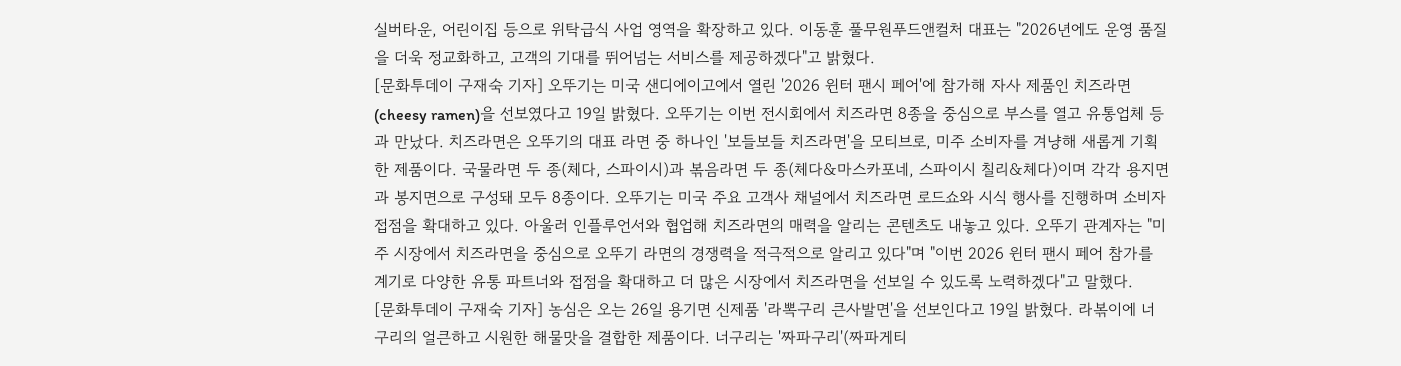실버타운, 어린이집 등으로 위탁급식 사업 영역을 확장하고 있다. 이동훈 풀무원푸드앤컬처 대표는 "2026년에도 운영 품질을 더욱 정교화하고, 고객의 기대를 뛰어넘는 서비스를 제공하겠다"고 밝혔다.
[문화투데이 구재숙 기자] 오뚜기는 미국 샌디에이고에서 열린 '2026 윈터 팬시 페어'에 참가해 자사 제품인 치즈라면(cheesy ramen)을 선보였다고 19일 밝혔다. 오뚜기는 이번 전시회에서 치즈라면 8종을 중심으로 부스를 열고 유통업체 등과 만났다. 치즈라면은 오뚜기의 대표 라면 중 하나인 '보들보들 치즈라면'을 모티브로, 미주 소비자를 겨냥해 새롭게 기획한 제품이다. 국물라면 두 종(체다, 스파이시)과 볶음라면 두 종(체다&마스카포네, 스파이시 칠리&체다)이며 각각 용지면과 봉지면으로 구성돼 모두 8종이다. 오뚜기는 미국 주요 고객사 채널에서 치즈라면 로드쇼와 시식 행사를 진행하며 소비자 접점을 확대하고 있다. 아울러 인플루언서와 협업해 치즈라면의 매력을 알리는 콘텐츠도 내놓고 있다. 오뚜기 관계자는 "미주 시장에서 치즈라면을 중심으로 오뚜기 라면의 경쟁력을 적극적으로 알리고 있다"며 "이번 2026 윈터 팬시 페어 참가를 계기로 다양한 유통 파트너와 접점을 확대하고 더 많은 시장에서 치즈라면을 선보일 수 있도록 노력하겠다"고 말했다.
[문화투데이 구재숙 기자] 농심은 오는 26일 용기면 신제품 '라뽁구리 큰사발면'을 선보인다고 19일 밝혔다. 라볶이에 너구리의 얼큰하고 시원한 해물맛을 결합한 제품이다. 너구리는 '짜파구리'(짜파게티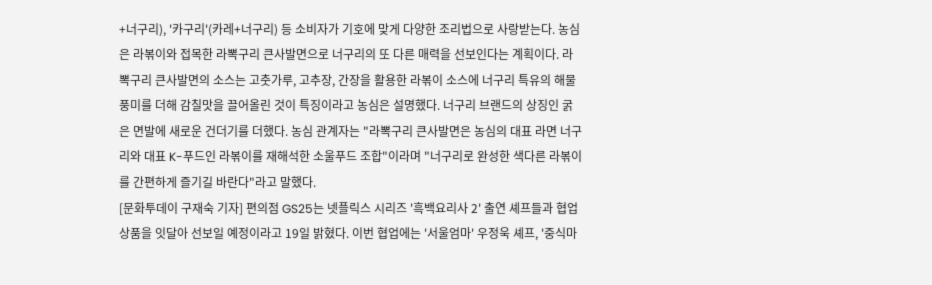+너구리), '카구리'(카레+너구리) 등 소비자가 기호에 맞게 다양한 조리법으로 사랑받는다. 농심은 라볶이와 접목한 라뽁구리 큰사발면으로 너구리의 또 다른 매력을 선보인다는 계획이다. 라뽁구리 큰사발면의 소스는 고춧가루, 고추장, 간장을 활용한 라볶이 소스에 너구리 특유의 해물 풍미를 더해 감칠맛을 끌어올린 것이 특징이라고 농심은 설명했다. 너구리 브랜드의 상징인 굵은 면발에 새로운 건더기를 더했다. 농심 관계자는 "라뽁구리 큰사발면은 농심의 대표 라면 너구리와 대표 K-푸드인 라볶이를 재해석한 소울푸드 조합"이라며 "너구리로 완성한 색다른 라볶이를 간편하게 즐기길 바란다"라고 말했다.
[문화투데이 구재숙 기자] 편의점 GS25는 넷플릭스 시리즈 '흑백요리사 2' 출연 셰프들과 협업 상품을 잇달아 선보일 예정이라고 19일 밝혔다. 이번 협업에는 '서울엄마' 우정욱 셰프, '중식마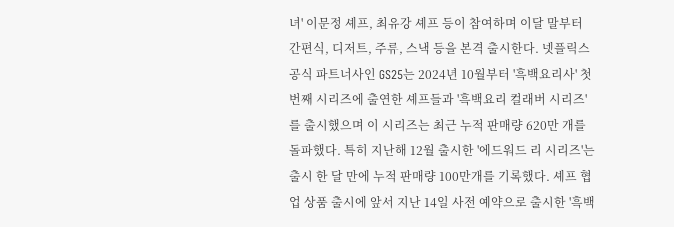녀' 이문정 셰프, 최유강 셰프 등이 참여하며 이달 말부터 간편식, 디저트, 주류, 스낵 등을 본격 출시한다. 넷플릭스 공식 파트너사인 GS25는 2024년 10월부터 '흑백요리사' 첫 번째 시리즈에 출연한 셰프들과 '흑백요리 컬래버 시리즈'를 출시했으며 이 시리즈는 최근 누적 판매량 620만 개를 돌파했다. 특히 지난해 12월 출시한 '에드워드 리 시리즈'는 출시 한 달 만에 누적 판매량 100만개를 기록했다. 셰프 협업 상품 출시에 앞서 지난 14일 사전 예약으로 출시한 '흑백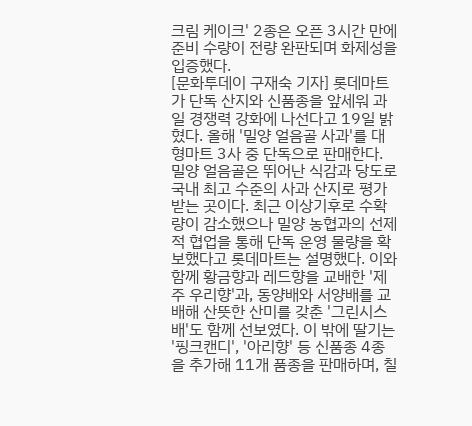크림 케이크' 2종은 오픈 3시간 만에 준비 수량이 전량 완판되며 화제성을 입증했다.
[문화투데이 구재숙 기자] 롯데마트가 단독 산지와 신품종을 앞세워 과일 경쟁력 강화에 나선다고 19일 밝혔다. 올해 '밀양 얼음골 사과'를 대형마트 3사 중 단독으로 판매한다. 밀양 얼음골은 뛰어난 식감과 당도로 국내 최고 수준의 사과 산지로 평가받는 곳이다. 최근 이상기후로 수확량이 감소했으나 밀양 농협과의 선제적 협업을 통해 단독 운영 물량을 확보했다고 롯데마트는 설명했다. 이와 함께 황금향과 레드향을 교배한 '제주 우리향'과, 동양배와 서양배를 교배해 산뜻한 산미를 갖춘 '그린시스 배'도 함께 선보였다. 이 밖에 딸기는 '핑크캔디', '아리향' 등 신품종 4종을 추가해 11개 품종을 판매하며, 칠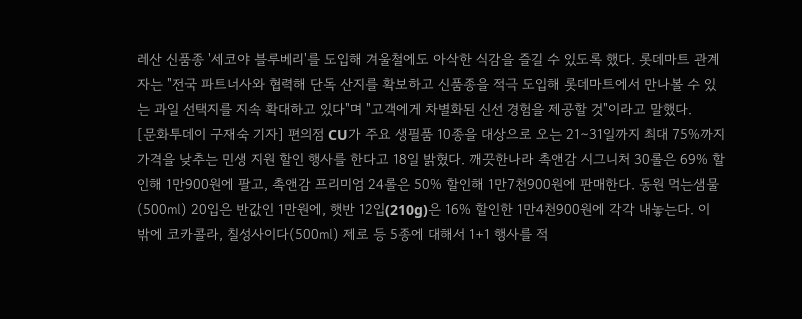레산 신품종 '세코야 블루베리'를 도입해 겨울철에도 아삭한 식감을 즐길 수 있도록 했다. 롯데마트 관계자는 "전국 파트너사와 협력해 단독 산지를 확보하고 신품종을 적극 도입해 롯데마트에서 만나볼 수 있는 과일 선택지를 지속 확대하고 있다"며 "고객에게 차별화된 신선 경험을 제공할 것"이라고 말했다.
[문화투데이 구재숙 기자] 편의점 CU가 주요 생필품 10종을 대상으로 오는 21∼31일까지 최대 75%까지 가격을 낮추는 민생 지원 할인 행사를 한다고 18일 밝혔다. 깨끗한나라 촉앤감 시그니처 30롤은 69% 할인해 1만900원에 팔고, 촉앤감 프리미엄 24롤은 50% 할인해 1만7천900원에 판매한다. 동원 먹는샘물(500㎖) 20입은 반값인 1만원에, 햇반 12입(210g)은 16% 할인한 1만4천900원에 각각 내놓는다. 이 밖에 코카콜라, 칠성사이다(500㎖) 제로 등 5종에 대해서 1+1 행사를 적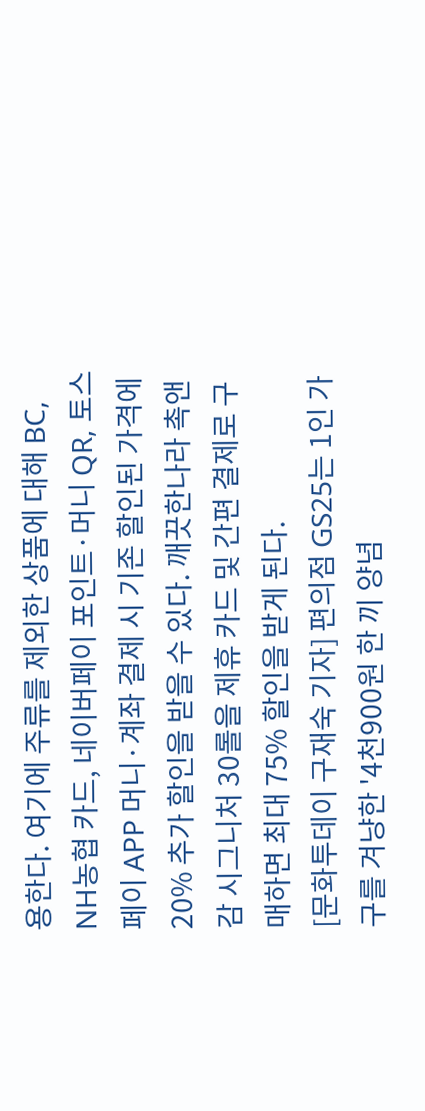용한다. 여기에 주류를 제외한 상품에 대해 BC, NH농협 카드, 네이버페이 포인트·머니 QR, 토스페이 APP 머니·계좌 결제 시 기존 할인된 가격에 20% 추가 할인을 받을 수 있다. 깨끗한나라 촉앤감 시그니처 30롤을 제휴 카드 및 간편 결제로 구매하면 최대 75% 할인을 받게 된다.
[문화투데이 구재숙 기자] 편의점 GS25는 1인 가구를 겨냥한 '4천900원 한 끼 양념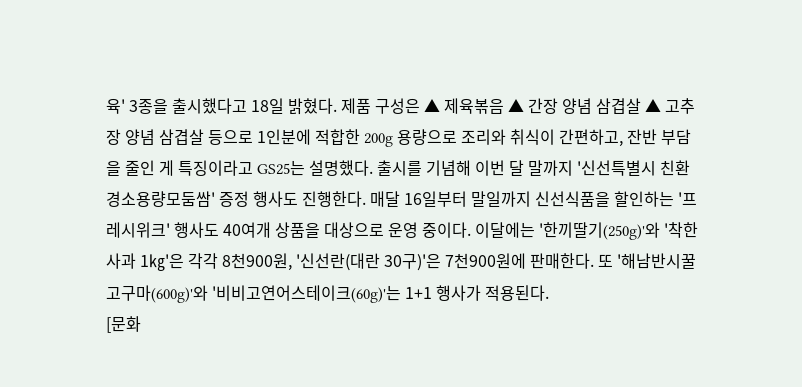육' 3종을 출시했다고 18일 밝혔다. 제품 구성은 ▲ 제육볶음 ▲ 간장 양념 삼겹살 ▲ 고추장 양념 삼겹살 등으로 1인분에 적합한 200g 용량으로 조리와 취식이 간편하고, 잔반 부담을 줄인 게 특징이라고 GS25는 설명했다. 출시를 기념해 이번 달 말까지 '신선특별시 친환경소용량모둠쌈' 증정 행사도 진행한다. 매달 16일부터 말일까지 신선식품을 할인하는 '프레시위크' 행사도 40여개 상품을 대상으로 운영 중이다. 이달에는 '한끼딸기(250g)'와 '착한사과 1㎏'은 각각 8천900원, '신선란(대란 30구)'은 7천900원에 판매한다. 또 '해남반시꿀고구마(600g)'와 '비비고연어스테이크(60g)'는 1+1 행사가 적용된다.
[문화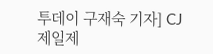투데이 구재숙 기자] CJ제일제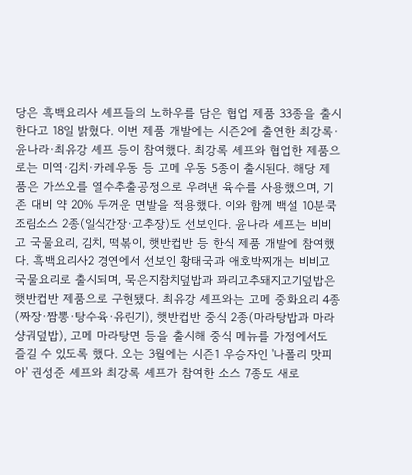당은 흑백요리사 셰프들의 노하우를 담은 협업 제품 33종을 출시한다고 18일 밝혔다. 이번 제품 개발에는 시즌2에 출연한 최강록·윤나라·최유강 셰프 등이 참여했다. 최강록 셰프와 협업한 제품으로는 미역·김치·카레우동 등 고메 우동 5종이 출시된다. 해당 제품은 가쓰오를 열수추출공정으로 우려낸 육수를 사용했으며, 기존 대비 약 20% 두꺼운 면발을 적용했다. 이와 함께 백설 10분쿡 조림소스 2종(일식간장·고추장)도 선보인다. 윤나라 셰프는 비비고 국물요리, 김치, 떡볶이, 햇반컵반 등 한식 제품 개발에 참여했다. 흑백요리사2 경연에서 선보인 황태국과 애호박찌개는 비비고 국물요리로 출시되며, 묵은지참치덮밥과 꽈리고추돼지고기덮밥은 햇반컵반 제품으로 구현됐다. 최유강 셰프와는 고메 중화요리 4종(짜장·짬뽕·탕수육·유린기), 햇반컵반 중식 2종(마라탕밥과 마라샹궈덮밥), 고메 마라탕면 등을 출시해 중식 메뉴를 가정에서도 즐길 수 있도록 했다. 오는 3월에는 시즌1 우승자인 '나폴리 맛피아' 권성준 셰프와 최강록 셰프가 참여한 소스 7종도 새로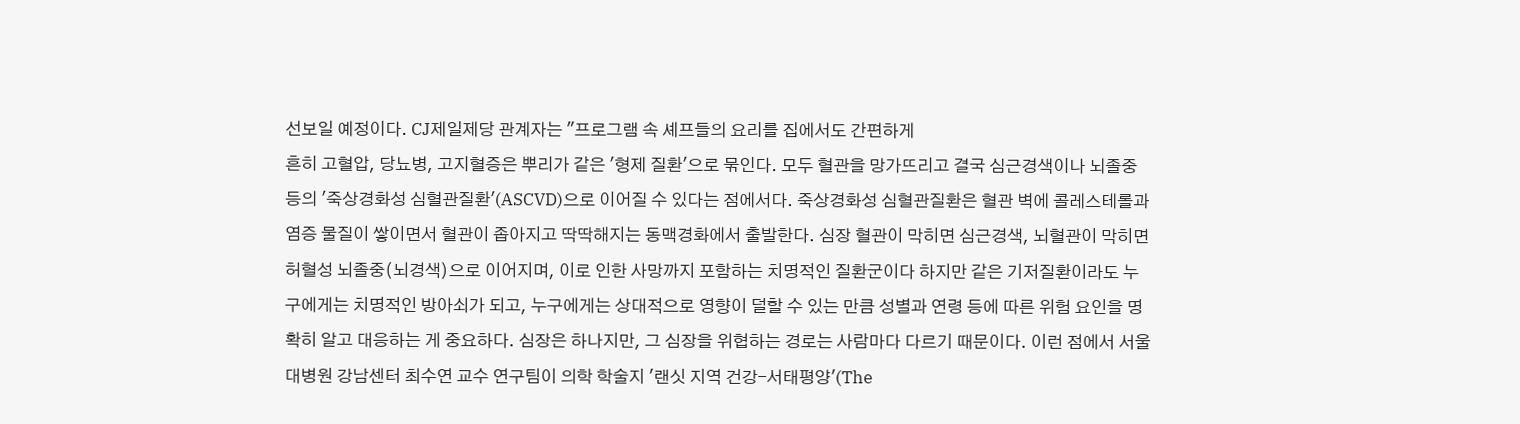선보일 예정이다. CJ제일제당 관계자는 "프로그램 속 셰프들의 요리를 집에서도 간편하게
흔히 고혈압, 당뇨병, 고지혈증은 뿌리가 같은 '형제 질환'으로 묶인다. 모두 혈관을 망가뜨리고 결국 심근경색이나 뇌졸중 등의 '죽상경화성 심혈관질환'(ASCVD)으로 이어질 수 있다는 점에서다. 죽상경화성 심혈관질환은 혈관 벽에 콜레스테롤과 염증 물질이 쌓이면서 혈관이 좁아지고 딱딱해지는 동맥경화에서 출발한다. 심장 혈관이 막히면 심근경색, 뇌혈관이 막히면 허혈성 뇌졸중(뇌경색)으로 이어지며, 이로 인한 사망까지 포함하는 치명적인 질환군이다 하지만 같은 기저질환이라도 누구에게는 치명적인 방아쇠가 되고, 누구에게는 상대적으로 영향이 덜할 수 있는 만큼 성별과 연령 등에 따른 위험 요인을 명확히 알고 대응하는 게 중요하다. 심장은 하나지만, 그 심장을 위협하는 경로는 사람마다 다르기 때문이다. 이런 점에서 서울대병원 강남센터 최수연 교수 연구팀이 의학 학술지 '랜싯 지역 건강-서태평양'(The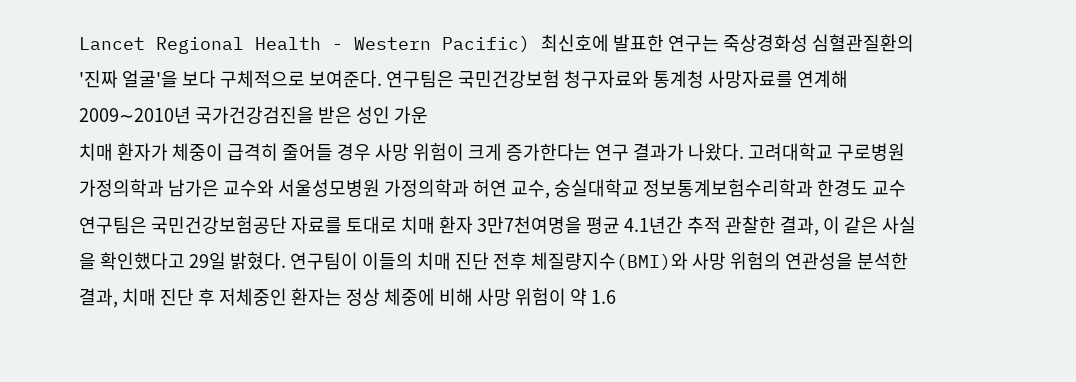Lancet Regional Health - Western Pacific) 최신호에 발표한 연구는 죽상경화성 심혈관질환의 '진짜 얼굴'을 보다 구체적으로 보여준다. 연구팀은 국민건강보험 청구자료와 통계청 사망자료를 연계해 2009∼2010년 국가건강검진을 받은 성인 가운
치매 환자가 체중이 급격히 줄어들 경우 사망 위험이 크게 증가한다는 연구 결과가 나왔다. 고려대학교 구로병원 가정의학과 남가은 교수와 서울성모병원 가정의학과 허연 교수, 숭실대학교 정보통계보험수리학과 한경도 교수 연구팀은 국민건강보험공단 자료를 토대로 치매 환자 3만7천여명을 평균 4.1년간 추적 관찰한 결과, 이 같은 사실을 확인했다고 29일 밝혔다. 연구팀이 이들의 치매 진단 전후 체질량지수(BMI)와 사망 위험의 연관성을 분석한 결과, 치매 진단 후 저체중인 환자는 정상 체중에 비해 사망 위험이 약 1.6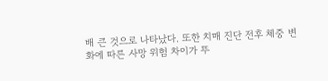배 큰 것으로 나타났다. 또한 치매 진단 전후 체중 변화에 따른 사망 위험 차이가 뚜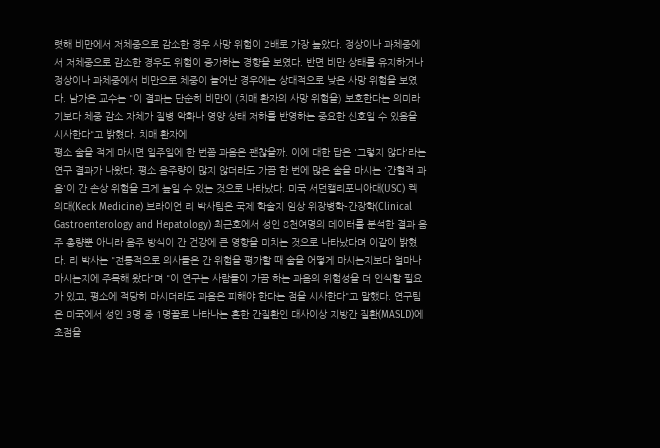렷해 비만에서 저체중으로 감소한 경우 사망 위험이 2배로 가장 높았다. 정상이나 과체중에서 저체중으로 감소한 경우도 위험이 증가하는 경향을 보였다. 반면 비만 상태를 유지하거나 정상이나 과체중에서 비만으로 체중이 늘어난 경우에는 상대적으로 낮은 사망 위험을 보였다. 남가은 교수는 "이 결과는 단순히 비만이 (치매 환자의 사망 위험을) 보호한다는 의미라기보다 체중 감소 자체가 질병 악화나 영양 상태 저하를 반영하는 중요한 신호일 수 있음을 시사한다"고 밝혔다. 치매 환자에
평소 술을 적게 마시면 일주일에 한 번쯤 과음은 괜찮을까. 이에 대한 답은 '그렇지 않다'라는 연구 결과가 나왔다. 평소 음주량이 많지 않더라도 가끔 한 번에 많은 술을 마시는 '간헐적 과음'이 간 손상 위험을 크게 높일 수 있는 것으로 나타났다. 미국 서던캘리포니아대(USC) 켁 의대(Keck Medicine) 브라이언 리 박사팀은 국제 학술지 임상 위장병학-간장학(Clinical Gastroenterology and Hepatology) 최근호에서 성인 8천여명의 데이터를 분석한 결과 음주 총량뿐 아니라 음주 방식이 간 건강에 큰 영향을 미치는 것으로 나타났다며 이같이 밝혔다. 리 박사는 "전통적으로 의사들은 간 위험을 평가할 때 술을 어떻게 마시는지보다 얼마나 마시는지에 주목해 왔다"며 "이 연구는 사람들이 가끔 하는 과음의 위험성을 더 인식할 필요가 있고, 평소에 적당히 마시더라도 과음은 피해야 한다는 점을 시사한다"고 말했다. 연구팀은 미국에서 성인 3명 중 1명꼴로 나타나는 흔한 간질환인 대사이상 지방간 질환(MASLD)에 초점을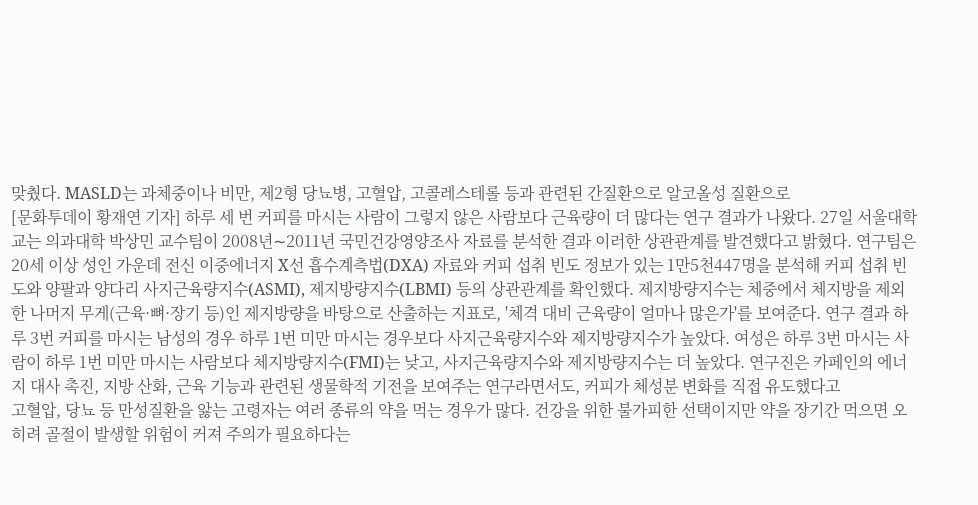맞췄다. MASLD는 과체중이나 비만, 제2형 당뇨병, 고혈압, 고콜레스테롤 등과 관련된 간질환으로 알코올성 질환으로
[문화투데이 황재연 기자] 하루 세 번 커피를 마시는 사람이 그렇지 않은 사람보다 근육량이 더 많다는 연구 결과가 나왔다. 27일 서울대학교는 의과대학 박상민 교수팀이 2008년∼2011년 국민건강영양조사 자료를 분석한 결과 이러한 상관관계를 발견했다고 밝혔다. 연구팀은 20세 이상 성인 가운데 전신 이중에너지 X선 흡수계측법(DXA) 자료와 커피 섭취 빈도 정보가 있는 1만5천447명을 분석해 커피 섭취 빈도와 양팔과 양다리 사지근육량지수(ASMI), 제지방량지수(LBMI) 등의 상관관계를 확인했다. 제지방량지수는 체중에서 체지방을 제외한 나머지 무게(근육·뼈·장기 등)인 제지방량을 바탕으로 산출하는 지표로, '체격 대비 근육량이 얼마나 많은가'를 보여준다. 연구 결과 하루 3번 커피를 마시는 남성의 경우 하루 1번 미만 마시는 경우보다 사지근육량지수와 제지방량지수가 높았다. 여성은 하루 3번 마시는 사람이 하루 1번 미만 마시는 사람보다 체지방량지수(FMI)는 낮고, 사지근육량지수와 제지방량지수는 더 높았다. 연구진은 카페인의 에너지 대사 촉진, 지방 산화, 근육 기능과 관련된 생물학적 기전을 보여주는 연구라면서도, 커피가 체성분 변화를 직접 유도했다고
고혈압, 당뇨 등 만성질환을 앓는 고령자는 여러 종류의 약을 먹는 경우가 많다. 건강을 위한 불가피한 선택이지만 약을 장기간 먹으면 오히려 골절이 발생할 위험이 커져 주의가 필요하다는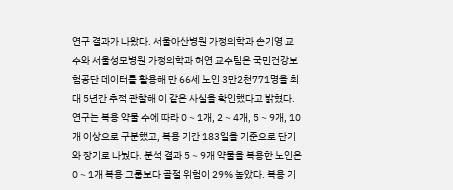연구 결과가 나왔다. 서울아산병원 가정의학과 손기영 교수와 서울성모병원 가정의학과 허연 교수팀은 국민건강보험공단 데이터를 활용해 만 66세 노인 3만2천771명을 최대 5년간 추적 관찰해 이 같은 사실을 확인했다고 밝혔다. 연구는 복용 약물 수에 따라 0∼1개, 2∼4개, 5∼9개, 10개 이상으로 구분했고, 복용 기간 183일을 기준으로 단기와 장기로 나눴다. 분석 결과 5∼9개 약물을 복용한 노인은 0∼1개 복용 그룹보다 골절 위험이 29% 높았다. 복용 기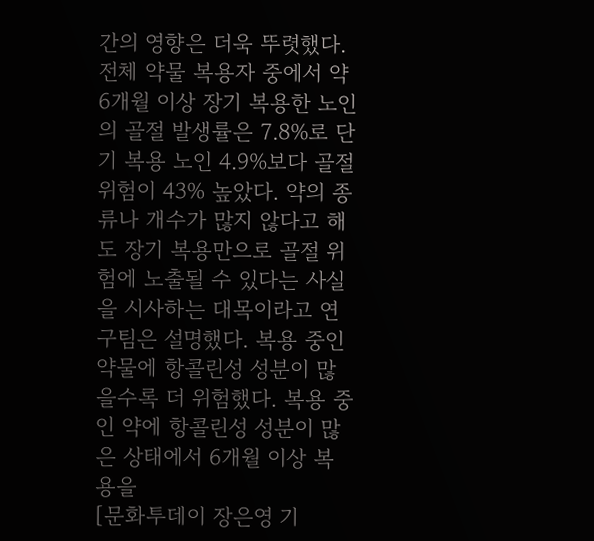간의 영향은 더욱 뚜렷했다. 전체 약물 복용자 중에서 약 6개월 이상 장기 복용한 노인의 골절 발생률은 7.8%로 단기 복용 노인 4.9%보다 골절 위험이 43% 높았다. 약의 종류나 개수가 많지 않다고 해도 장기 복용만으로 골절 위험에 노출될 수 있다는 사실을 시사하는 대목이라고 연구팀은 설명했다. 복용 중인 약물에 항콜린성 성분이 많을수록 더 위험했다. 복용 중인 약에 항콜린성 성분이 많은 상태에서 6개월 이상 복용을
[문화투데이 장은영 기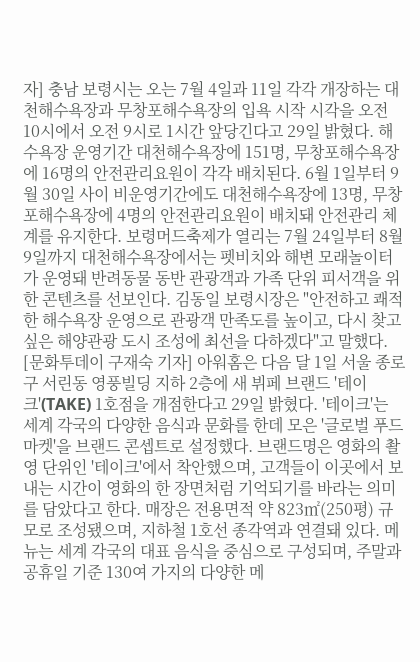자] 충남 보령시는 오는 7월 4일과 11일 각각 개장하는 대천해수욕장과 무창포해수욕장의 입욕 시작 시각을 오전 10시에서 오전 9시로 1시간 앞당긴다고 29일 밝혔다. 해수욕장 운영기간 대천해수욕장에 151명, 무창포해수욕장에 16명의 안전관리요원이 각각 배치된다. 6월 1일부터 9월 30일 사이 비운영기간에도 대천해수욕장에 13명, 무창포해수욕장에 4명의 안전관리요원이 배치돼 안전관리 체계를 유지한다. 보령머드축제가 열리는 7월 24일부터 8월 9일까지 대천해수욕장에서는 펫비치와 해변 모래놀이터가 운영돼 반려동물 동반 관광객과 가족 단위 피서객을 위한 콘텐츠를 선보인다. 김동일 보령시장은 "안전하고 쾌적한 해수욕장 운영으로 관광객 만족도를 높이고, 다시 찾고 싶은 해양관광 도시 조성에 최선을 다하겠다"고 말했다.
[문화투데이 구재숙 기자] 아워홈은 다음 달 1일 서울 종로구 서린동 영풍빌딩 지하 2층에 새 뷔페 브랜드 '테이크'(TAKE) 1호점을 개점한다고 29일 밝혔다. '테이크'는 세계 각국의 다양한 음식과 문화를 한데 모은 '글로벌 푸드 마켓'을 브랜드 콘셉트로 설정했다. 브랜드명은 영화의 촬영 단위인 '테이크'에서 착안했으며, 고객들이 이곳에서 보내는 시간이 영화의 한 장면처럼 기억되기를 바라는 의미를 담았다고 한다. 매장은 전용면적 약 823㎡(250평) 규모로 조성됐으며, 지하철 1호선 종각역과 연결돼 있다. 메뉴는 세계 각국의 대표 음식을 중심으로 구성되며, 주말과 공휴일 기준 130여 가지의 다양한 메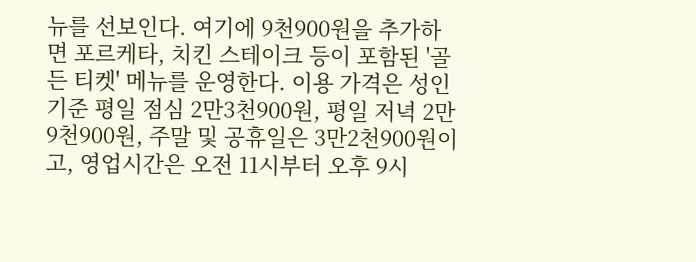뉴를 선보인다. 여기에 9천900원을 추가하면 포르케타, 치킨 스테이크 등이 포함된 '골든 티켓' 메뉴를 운영한다. 이용 가격은 성인 기준 평일 점심 2만3천900원, 평일 저녁 2만9천900원, 주말 및 공휴일은 3만2천900원이고, 영업시간은 오전 11시부터 오후 9시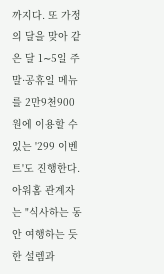까지다. 또 가정의 달을 맞아 같은 달 1∼5일 주말·공휴일 메뉴를 2만9천900원에 이용할 수 있는 '299 이벤트'도 진행한다. 아워홈 관계자는 "식사하는 동안 여행하는 듯한 설렘과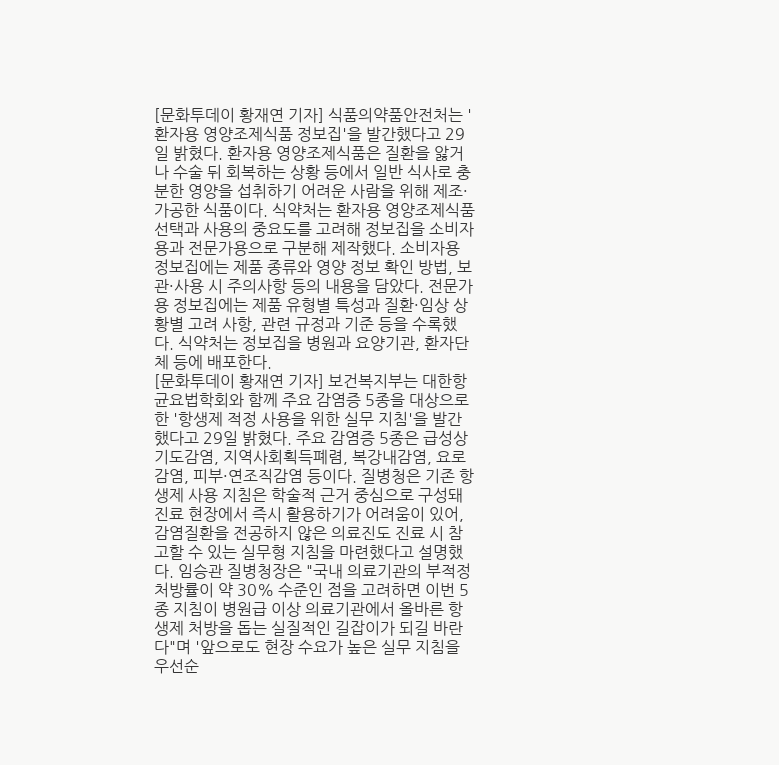[문화투데이 황재연 기자] 식품의약품안전처는 '환자용 영양조제식품 정보집'을 발간했다고 29일 밝혔다. 환자용 영양조제식품은 질환을 앓거나 수술 뒤 회복하는 상황 등에서 일반 식사로 충분한 영양을 섭취하기 어려운 사람을 위해 제조·가공한 식품이다. 식약처는 환자용 영양조제식품 선택과 사용의 중요도를 고려해 정보집을 소비자용과 전문가용으로 구분해 제작했다. 소비자용 정보집에는 제품 종류와 영양 정보 확인 방법, 보관·사용 시 주의사항 등의 내용을 담았다. 전문가용 정보집에는 제품 유형별 특성과 질환·임상 상황별 고려 사항, 관련 규정과 기준 등을 수록했다. 식약처는 정보집을 병원과 요양기관, 환자단체 등에 배포한다.
[문화투데이 황재연 기자] 보건복지부는 대한항균요법학회와 함께 주요 감염증 5종을 대상으로 한 '항생제 적정 사용을 위한 실무 지침'을 발간했다고 29일 밝혔다. 주요 감염증 5종은 급성상기도감염, 지역사회획득폐렴, 복강내감염, 요로감염, 피부·연조직감염 등이다. 질병청은 기존 항생제 사용 지침은 학술적 근거 중심으로 구성돼 진료 현장에서 즉시 활용하기가 어려움이 있어, 감염질환을 전공하지 않은 의료진도 진료 시 참고할 수 있는 실무형 지침을 마련했다고 설명했다. 임승관 질병청장은 "국내 의료기관의 부적정 처방률이 약 30% 수준인 점을 고려하면 이번 5종 지침이 병원급 이상 의료기관에서 올바른 항생제 처방을 돕는 실질적인 길잡이가 되길 바란다"며 '앞으로도 현장 수요가 높은 실무 지침을 우선순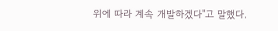위에 따라 계속 개발하겠다"고 말했다.